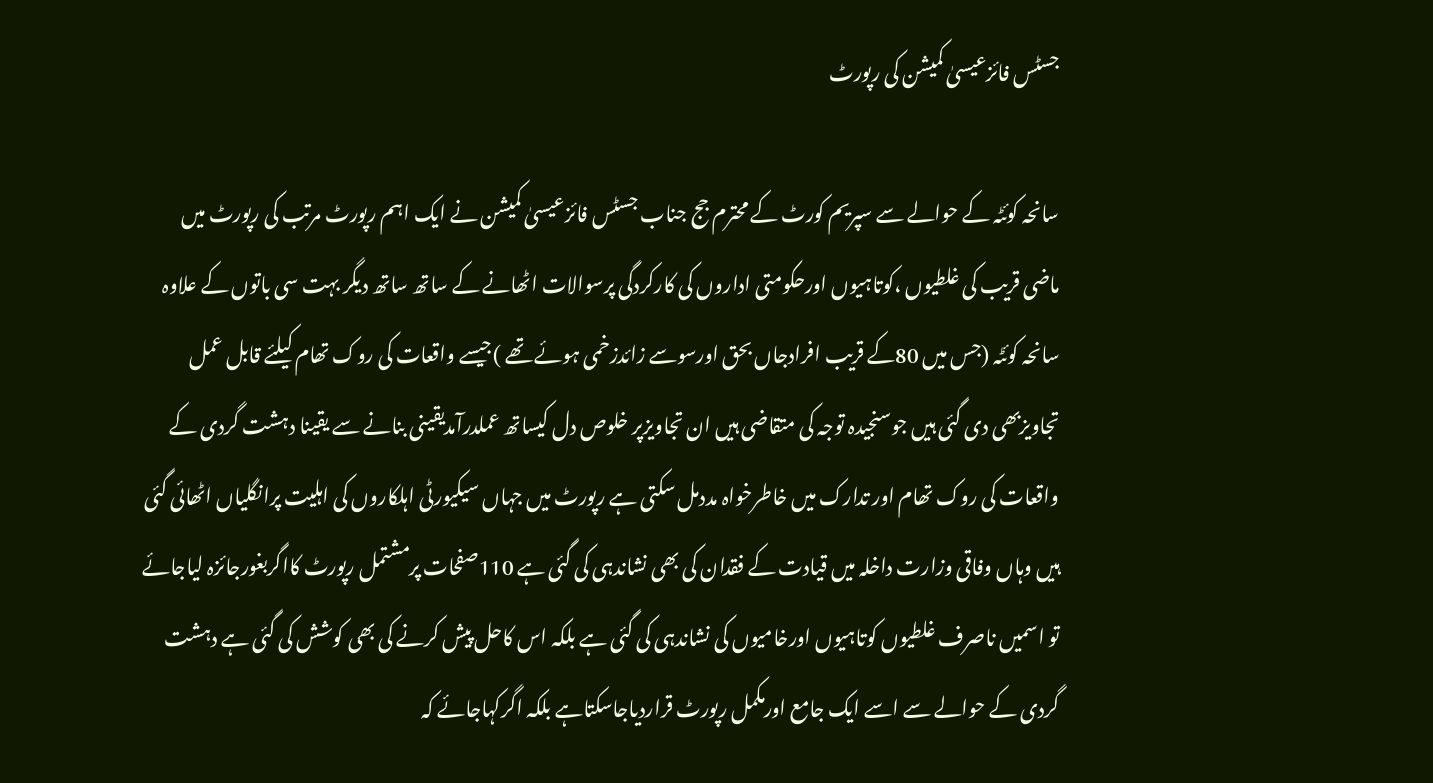جسٹس فائزعیسیٰ کمیشن کی رپورٹ

سانحہ کوئٹہ کے حوالے سے سپریم کورٹ کے محترم جج جناب جسٹس فائزعیسیٰ کمیشن نے ایک اہم رپورٹ مرتب کی رپورٹ میں ماضی قریب کی غلطیوں ،کوتاہیوں اورحکومتی اداروں کی کارکردگی پرسوالات اٹھانے کے ساتھ ساتھ دیگر بہت سی باتوں کے علاوہ سانحہ کوئٹہ (جس میں 80کے قریب افرادجاں بحق اورسوسے زائدزخمی ہوئے تھے )جیسے واقعات کی روک تھام کیلئے قابل عمل تجاویزبھی دی گئی ہیں جوسنجیدہ توجہ کی متقاضی ہیں ان تجاویزپر خلوص دل کیساتھ عملدرآمدیقینی بنانے سے یقینا دہشت گردی کے واقعات کی روک تھام اور تدارک میں خاطرخواہ مددمل سکتی ہے رپورٹ میں جہاں سیکیورٹی اہلکاروں کی اہلیت پرانگلیاں اٹھائی گئی ہیں وہاں وفاقی وزارت داخلہ میں قیادت کے فقدان کی بھی نشاندہی کی گئی ہے 110صفحات پرمشتمل رپورٹ کااگربغورجائزہ لیاجائے تو اسمیں ناصرف غلطیوں کوتاہیوں اورخامیوں کی نشاندہی کی گئی ہے بلکہ اس کاحل پیش کرنے کی بھی کوشش کی گئی ہے دہشت گردی کے حوالے سے اسے ایک جامع اورمکمل رپورٹ قراردیاجاسکتاہے بلکہ اگرکہاجائے کہ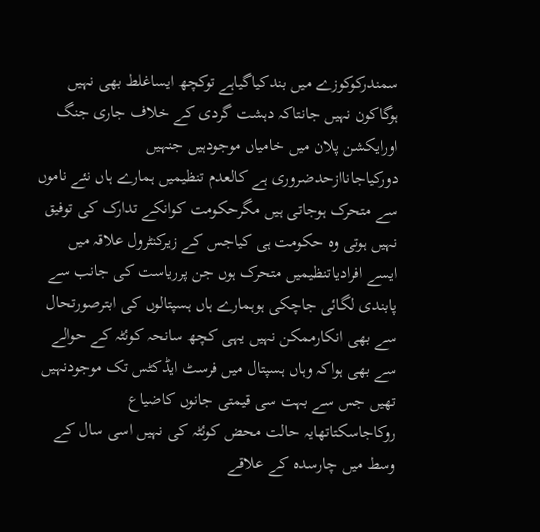سمندرکوکوزے میں بندکیاگیاہے توکچھ ایساغلط بھی نہیں ہوگاکون نہیں جانتاکہ دہشت گردی کے خلاف جاری جنگ اورایکشن پلان میں خامیاں موجودہیں جنہیں دورکیاجاناازحدضروری ہے کالعدم تنظیمیں ہمارے ہاں نئے ناموں سے متحرک ہوجاتی ہیں مگرحکومت کوانکے تدارک کی توفیق نہیں ہوتی وہ حکومت ہی کیاجس کے زیرکنٹرول علاقہ میں ایسے افرادیاتنظیمیں متحرک ہوں جن پرریاست کی جانب سے پابندی لگائی جاچکی ہوہمارے ہاں ہسپتالوں کی ابترصورتحال سے بھی انکارممکن نہیں یہی کچھ سانحہ کوئٹہ کے حوالے سے بھی ہواکہ وہاں ہسپتال میں فرسٹ ایڈکٹس تک موجودنہیں تھیں جس سے بہت سی قیمتی جانوں کاضیاع روکاجاسکتاتھایہ حالت محض کوئٹہ کی نہیں اسی سال کے وسط میں چارسدہ کے علاقے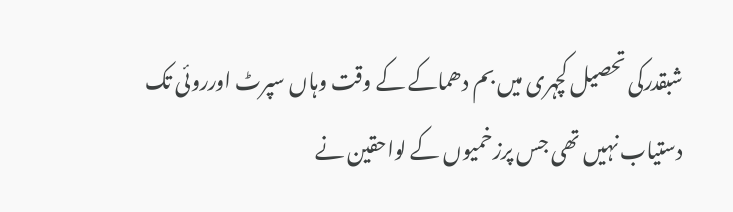شبقدرکی تحصیل کچہری میں بم دھماکے کے وقت وہاں سپرٹ اورروئی تک دستیاب نہیں تھی جس پرزخمیوں کے لواحقین نے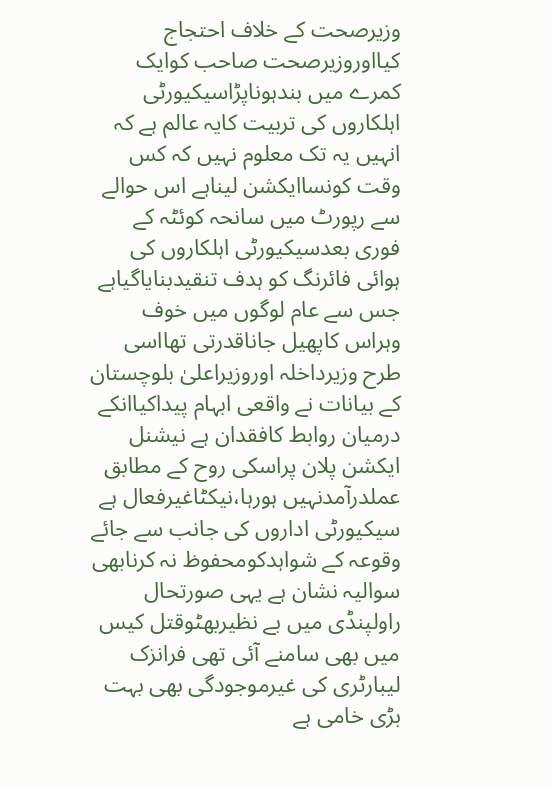وزیرصحت کے خلاف احتجاج کیااوروزیرصحت صاحب کوایک کمرے میں بندہوناپڑاسیکیورٹی اہلکاروں کی تربیت کایہ عالم ہے کہ انہیں یہ تک معلوم نہیں کہ کس وقت کونساایکشن لیناہے اس حوالے سے رپورٹ میں سانحہ کوئٹہ کے فوری بعدسیکیورٹی اہلکاروں کی ہوائی فائرنگ کو ہدف تنقیدبنایاگیاہے جس سے عام لوگوں میں خوف وہراس کاپھیل جاناقدرتی تھااسی طرح وزیرداخلہ اوروزیراعلیٰ بلوچستان کے بیانات نے واقعی ابہام پیداکیاانکے درمیان روابط کافقدان ہے نیشنل ایکشن پلان پراسکی روح کے مطابق عملدرآمدنہیں ہورہا،نیکٹاغیرفعال ہے سیکیورٹی اداروں کی جانب سے جائے وقوعہ کے شواہدکومحفوظ نہ کرنابھی سوالیہ نشان ہے یہی صورتحال راولپنڈی میں بے نظیربھٹوقتل کیس میں بھی سامنے آئی تھی فرانزک لیبارٹری کی غیرموجودگی بھی بہت بڑی خامی ہے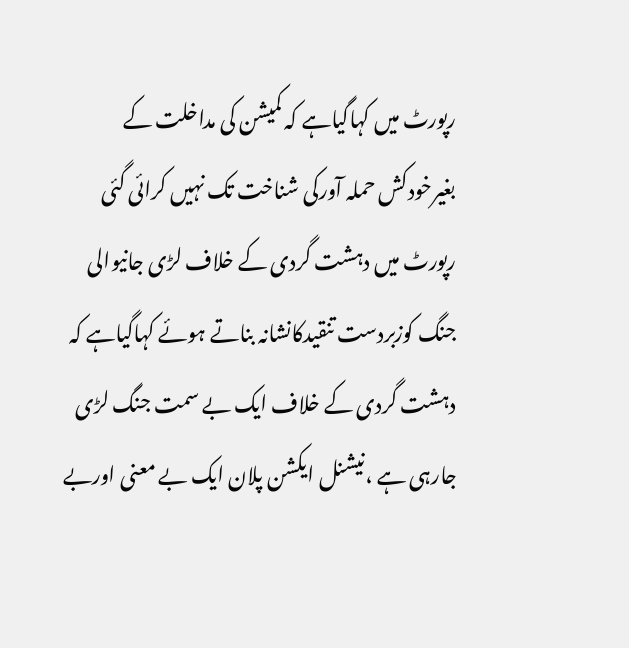رپورٹ میں کہاگیاہے کہ کمیشن کی مداخلت کے بغیرخودکش حملہ آورکی شناخت تک نہیں کرائی گئی رپورٹ میں دہشت گردی کے خلاف لڑی جانیوالی جنگ کوزبردست تنقیدکانشانہ بناتے ہوئے کہاگیاہے کہ دہشت گردی کے خلاف ایک بے سمت جنگ لڑی جارہی ہے ،نیشنل ایکشن پلان ایک بے معنی اوربے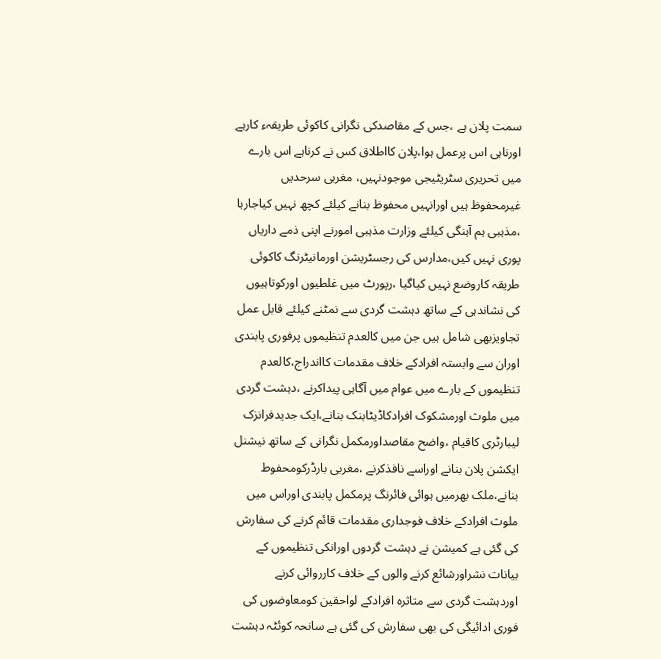سمت پلان ہے ،جس کے مقاصدکی نگرانی کاکوئی طریقہء کارہے اورناہی اس پرعمل ہوا،پلان کااطلاق کس نے کرناہے اس بارے میں تحریری سٹریٹیجی موجودنہیں، مغربی سرحدیں غیرمحفوظ ہیں اورانہیں محفوظ بنانے کیلئے کچھ نہیں کیاجارہا ،مذہبی ہم آہنگی کیلئے وزارت مذہبی امورنے اپنی ذمے داریاں پوری نہیں کیں،مدارس کی رجسٹریشن اورمانیٹرنگ کاکوئی طریقہ کاروضع نہیں کیاگیا ،رپورٹ میں غلطیوں اورکوتاہیوں کی نشاندہی کے ساتھ دہشت گردی سے نمٹنے کیلئے قابل عمل تجاویزبھی شامل ہیں جن میں کالعدم تنظیموں پرفوری پابندی اوران سے وابستہ افرادکے خلاف مقدمات کااندراج،کالعدم تنظیموں کے بارے میں عوام میں آگاہی پیداکرنے ،دہشت گردی میں ملوث اورمشکوک افرادکاڈیٹابنک بنانے،ایک جدیدفرانزک لیبارٹری کاقیام ،واضح مقاصداورمکمل نگرانی کے ساتھ نیشنل ایکشن پلان بنانے اوراسے نافذکرنے ،مغربی بارڈرکومحفوط بنانے،ملک بھرمیں ہوائی فائرنگ پرمکمل پابندی اوراس میں ملوث افرادکے خلاف فوجداری مقدمات قائم کرنے کی سفارش کی گئی ہے کمیشن نے دہشت گردوں اورانکی تنظیموں کے بیانات نشراورشائع کرنے والوں کے خلاف کارروائی کرنے اوردہشت گردی سے متاثرہ افرادکے لواحقین کومعاوضوں کی فوری ادائیگی کی بھی سفارش کی گئی ہے سانحہ کوئٹہ دہشت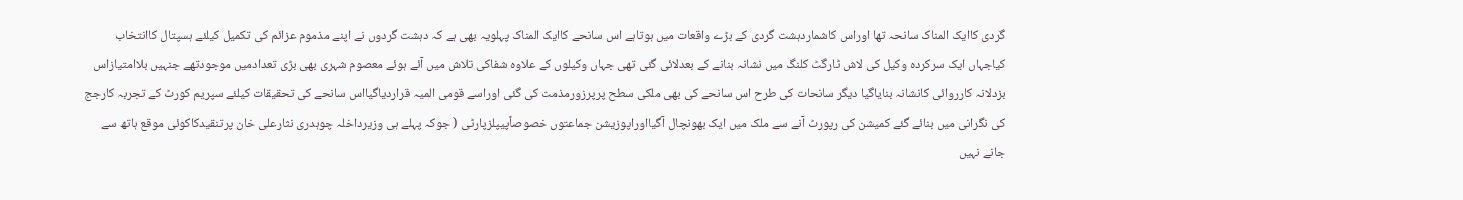گردی کاایک المناک سانحہ تھا اوراس کاشماردہشت گردی کے بڑے واقعات میں ہوتاہے اس سانحے کاایک المناک پہلویہ بھی ہے کہ دہشت گردوں نے اپنے مذموم عزائم کی تکمیل کیلئے ہسپتال کاانتخاب کیاجہاں ایک سرکردہ وکیل کی لاش ٹارگٹ کلنگ میں نشانہ بنانے کے بعدلائی گئی تھی جہاں وکیلوں کے علاوہ شفاکی تلاش میں آئے ہوئے معصوم شہری بھی بڑی تعدادمیں موجودتھے جنہیں بلاامتیازاس بزدلانہ کارروائی کانشانہ بنایاگیا دیگر سانحات کی طرح اس سانحے کی بھی ملکی سطح پرپرزورمذمت کی گئی اوراسے قومی المیہ قراردیاگیااس سانحے کی تحقیقات کیلئے سپریم کورٹ کے تجربہ کارجج کی نگرانی میں بنائے گئے کمیشن کی رپورٹ آنے سے ملک میں ایک بھونچال آگیااوراپوزیشن جماعتوں خصوصاًپیپلزپارٹی ( جوکہ پہلے ہی وزیرداخلہ چوہدری نثارعلی خان پرتنقیدکاکوئی موقع ہاتھ سے جانے نہیں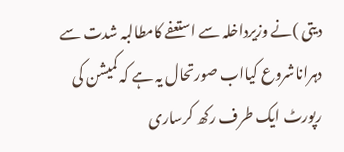دیتی )نے وزیرداخلہ سے استعفے کامطالبہ شدت سے دہراناشروع کیااب صورتحال یہ ہے کہ کمیشن کی رپورٹ ایک طرف رکھ کرساری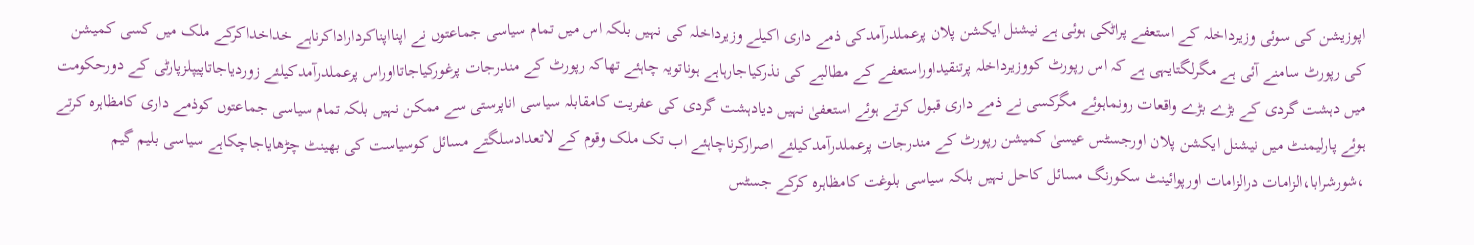اپوزیشن کی سوئی وزیرداخلہ کے استعفے پراٹکی ہوئی ہے نیشنل ایکشن پلان پرعملدرآمدکی ذمے داری اکیلے وزیرداخلہ کی نہیں بلکہ اس میں تمام سیاسی جماعتوں نے اپنااپناکرداراداکرناہے خداخداکرکے ملک میں کسی کمیشن کی رپورٹ سامنے آئی ہے مگرلگتایہی ہے کہ اس رپورٹ کووزیرداخلہ پرتنقیداوراستعفے کے مطالبے کی نذرکیاجارہاہے ہوناتویہ چاہئے تھاکہ رپورٹ کے مندرجات پرغورکیاجاتااوراس پرعملدرآمدکیلئے زوردیاجاتاپیپلزپارٹی کے دورحکومت میں دہشت گردی کے بڑے بڑے واقعات رونماہوئے مگرکسی نے ذمے داری قبول کرتے ہوئے استعفیٰ نہیں دیادہشت گردی کی عفریت کامقابلہ سیاسی اناپرستی سے ممکن نہیں بلکہ تمام سیاسی جماعتوں کوذمے داری کامظاہرہ کرتے ہوئے پارلیمنٹ میں نیشنل ایکشن پلان اورجسٹس عیسیٰ کمیشن رپورٹ کے مندرجات پرعملدرآمدکیلئے اصرارکرناچاہئے اب تک ملک وقوم کے لاتعدادسلگتے مسائل کوسیاست کی بھینٹ چڑھایاجاچکاہے سیاسی بلیم گیم ،شورشرابا،الزامات درالزامات اورپوائینٹ سکورنگ مسائل کاحل نہیں بلکہ سیاسی بلوغت کامظاہرہ کرکے جسٹس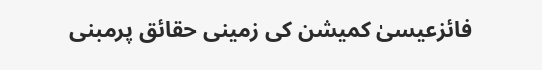فائزعیسیٰ کمیشن کی زمینی حقائق پرمبنی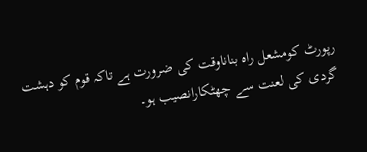رپورٹ کومشعل راہ بناناوقت کی ضرورت ہے تاکہ قوم کو دہشت گردی کی لعنت سے چھٹکارانصیب ہو۔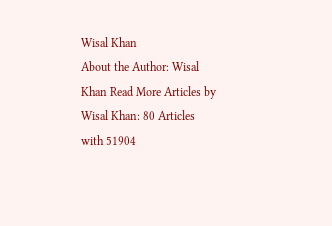Wisal Khan
About the Author: Wisal Khan Read More Articles by Wisal Khan: 80 Articles with 51904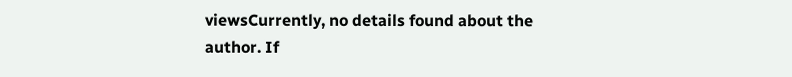viewsCurrently, no details found about the author. If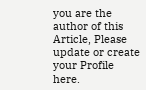you are the author of this Article, Please update or create your Profile here.